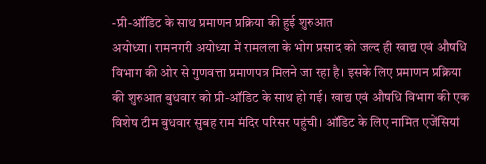-प्री-ऑडिट के साथ प्रमाणन प्रक्रिया की हुई शुरुआत
अयोध्या। रामनगरी अयोध्या में रामलला के भोग प्रसाद को जल्द ही खाद्य एवं औषधि विभाग की ओर से गुणवत्ता प्रमाणपत्र मिलने जा रहा है। इसके लिए प्रमाणन प्रक्रिया की शुरुआत बुधवार को प्री-ऑडिट के साथ हो गई। खाद्य एवं औषधि विभाग की एक विशेष टीम बुधवार सुबह राम मंदिर परिसर पहुंची। ऑडिट के लिए नामित एजेंसियां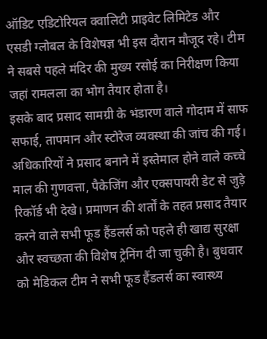ऑडिट एडिटोरियल क्वालिटी प्राइवेट लिमिटेड और एसडी ग्लोबल के विशेषज्ञ भी इस दौरान मौजूद रहे। टीम ने सबसे पहले मंदिर की मुख्य रसोई का निरीक्षण किया जहां रामलला का भोग तैयार होता है।
इसके बाद प्रसाद सामग्री के भंडारण वाले गोदाम में साफ सफाई, तापमान और स्टोरेज व्यवस्था की जांच की गई। अधिकारियों ने प्रसाद बनाने में इस्तेमाल होने वाले कच्चे माल की गुणवत्ता, पैकेजिंग और एक्सपायरी डेट से जुड़े रिकॉर्ड भी देखे। प्रमाणन की शर्तों के तहत प्रसाद तैयार करने वाले सभी फूड हैंडलर्स को पहले ही खाद्य सुरक्षा और स्वच्छता की विशेष ट्रेनिंग दी जा चुकी है। बुधवार को मेडिकल टीम ने सभी फूड हैंडलर्स का स्वास्थ्य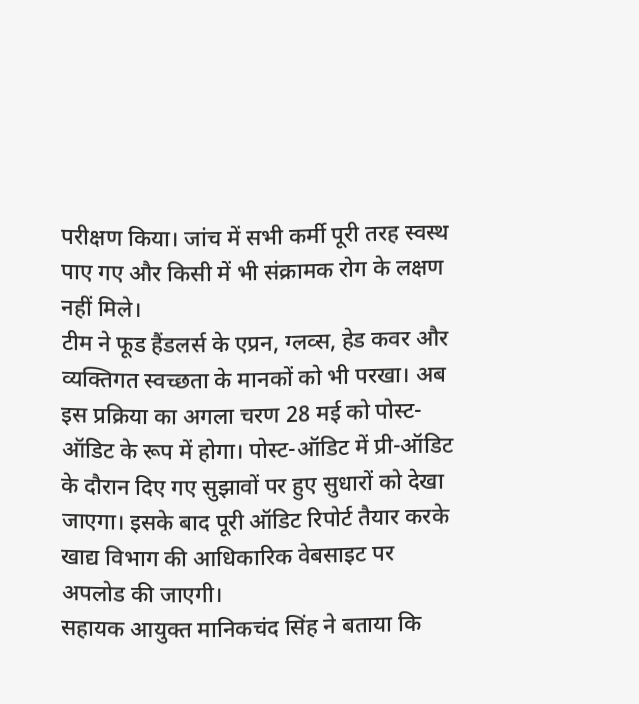परीक्षण किया। जांच में सभी कर्मी पूरी तरह स्वस्थ पाए गए और किसी में भी संक्रामक रोग के लक्षण नहीं मिले।
टीम ने फूड हैंडलर्स के एप्रन, ग्लव्स, हेड कवर और व्यक्तिगत स्वच्छता के मानकों को भी परखा। अब इस प्रक्रिया का अगला चरण 28 मई को पोस्ट-ऑडिट के रूप में होगा। पोस्ट-ऑडिट में प्री-ऑडिट के दौरान दिए गए सुझावों पर हुए सुधारों को देखा जाएगा। इसके बाद पूरी ऑडिट रिपोर्ट तैयार करके खाद्य विभाग की आधिकारिक वेबसाइट पर अपलोड की जाएगी।
सहायक आयुक्त मानिकचंद सिंह ने बताया कि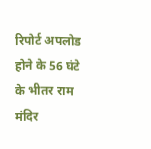रिपोर्ट अपलोड होने के 56 घंटे के भीतर राम मंदिर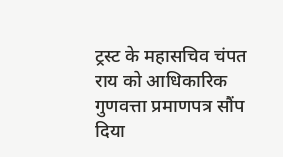ट्रस्ट के महासचिव चंपत राय को आधिकारिक गुणवत्ता प्रमाणपत्र सौंप दिया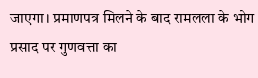जाएगा। प्रमाणपत्र मिलने के बाद रामलला के भोग प्रसाद पर गुणवत्ता का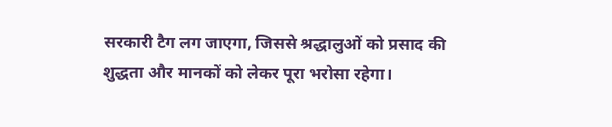सरकारी टैग लग जाएगा, जिससे श्रद्धालुओं को प्रसाद की शुद्धता और मानकों को लेकर पूरा भरोसा रहेगा।